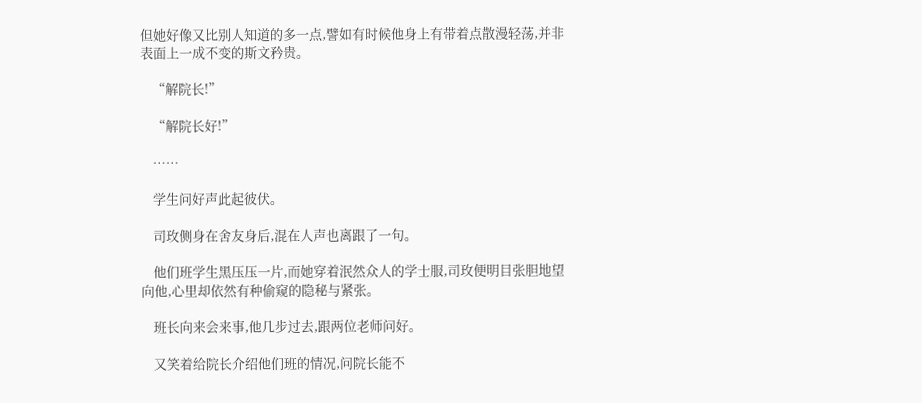但她好像又比别人知道的多一点,譬如有时候他身上有带着点散漫轻荡,并非表面上一成不变的斯文矜贵。

    “解院长!”

    “解院长好!”

    ……

    学生问好声此起彼伏。

    司玫侧身在舍友身后,混在人声也离跟了一句。

    他们班学生黑压压一片,而她穿着泯然众人的学士服,司玫便明目张胆地望向他,心里却依然有种偷窥的隐秘与紧张。

    班长向来会来事,他几步过去,跟两位老师问好。

    又笑着给院长介绍他们班的情况,问院长能不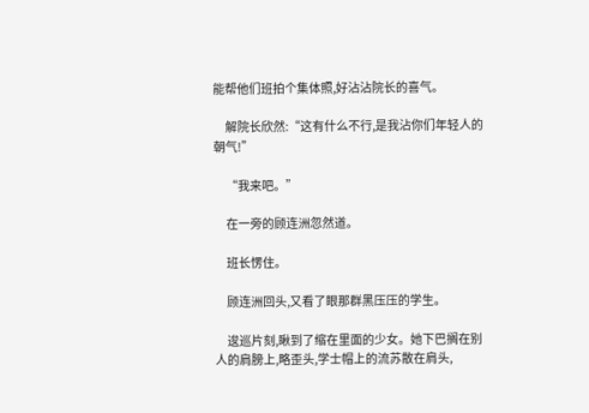能帮他们班拍个集体照,好沾沾院长的喜气。

    解院长欣然:“这有什么不行,是我沾你们年轻人的朝气!”

    “我来吧。”

    在一旁的顾连洲忽然道。

    班长愣住。

    顾连洲回头,又看了眼那群黑压压的学生。

    逡巡片刻,瞅到了缩在里面的少女。她下巴搁在别人的肩膀上,略歪头,学士帽上的流苏散在肩头,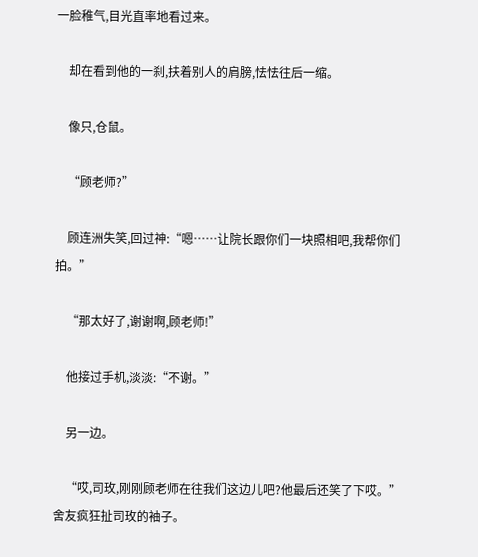一脸稚气,目光直率地看过来。

    却在看到他的一刹,扶着别人的肩膀,怯怯往后一缩。

    像只,仓鼠。

    “顾老师?”

    顾连洲失笑,回过神:“嗯……让院长跟你们一块照相吧,我帮你们拍。”

    “那太好了,谢谢啊,顾老师!”

    他接过手机,淡淡:“不谢。”

    另一边。

    “哎,司玫,刚刚顾老师在往我们这边儿吧?他最后还笑了下哎。”舍友疯狂扯司玫的袖子。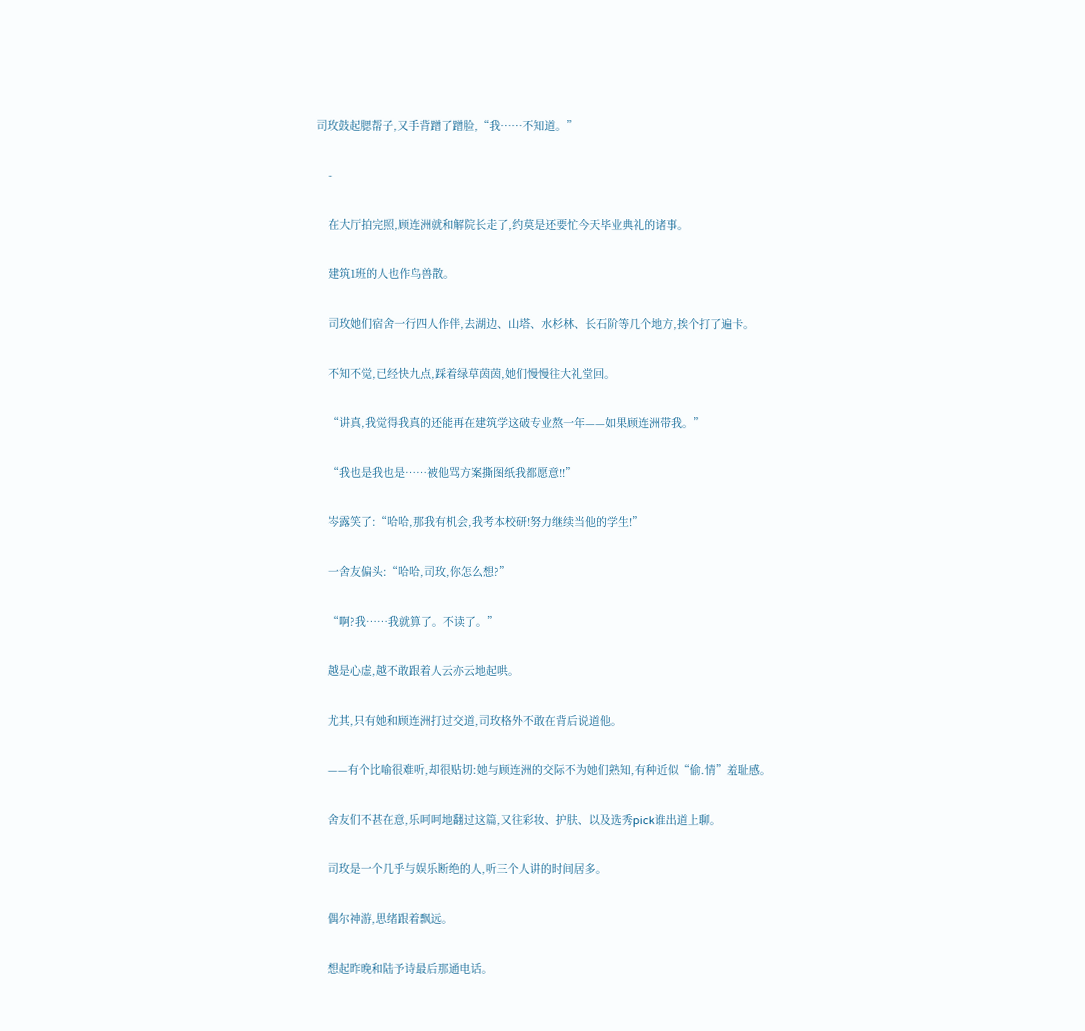司玫鼓起腮帮子,又手背蹭了蹭脸,“我……不知道。”

    -

    在大厅拍完照,顾连洲就和解院长走了,约莫是还要忙今天毕业典礼的诸事。

    建筑1班的人也作鸟兽散。

    司玫她们宿舍一行四人作伴,去湖边、山塔、水杉林、长石阶等几个地方,挨个打了遍卡。

    不知不觉,已经快九点,踩着绿草茵茵,她们慢慢往大礼堂回。

    “讲真,我觉得我真的还能再在建筑学这破专业熬一年——如果顾连洲带我。”

    “我也是我也是……被他骂方案撕图纸我都愿意!!”

    岑露笑了:“哈哈,那我有机会,我考本校研!努力继续当他的学生!”

    一舍友偏头:“哈哈,司玫,你怎么想?”

    “啊?我……我就算了。不读了。”

    越是心虚,越不敢跟着人云亦云地起哄。

    尤其,只有她和顾连洲打过交道,司玫格外不敢在背后说道他。

    ——有个比喻很难听,却很贴切:她与顾连洲的交际不为她们熟知,有种近似“偷.情”羞耻感。

    舍友们不甚在意,乐呵呵地翻过这篇,又往彩妆、护肤、以及选秀pick谁出道上聊。

    司玫是一个几乎与娱乐断绝的人,听三个人讲的时间居多。

    偶尔神游,思绪跟着飘远。

    想起昨晚和陆予诗最后那通电话。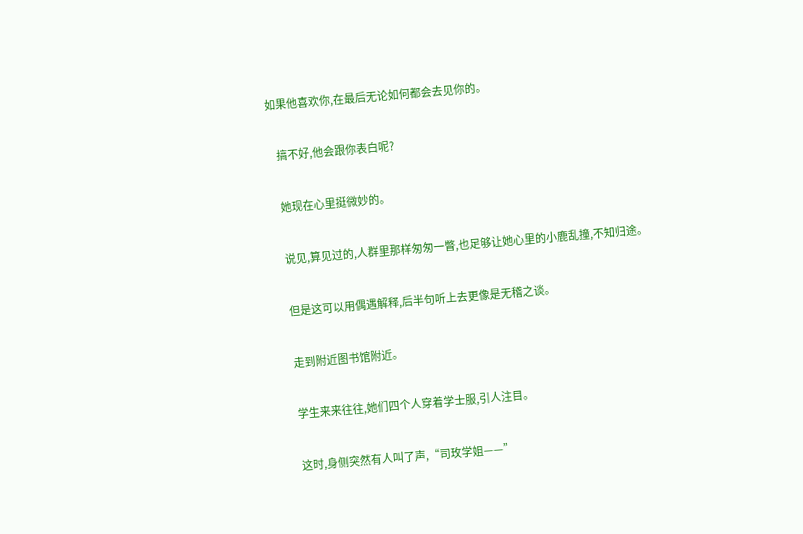如果他喜欢你,在最后无论如何都会去见你的。

    搞不好,他会跟你表白呢?

    她现在心里挺微妙的。

    说见,算见过的,人群里那样匆匆一瞥,也足够让她心里的小鹿乱撞,不知归途。

    但是这可以用偶遇解释,后半句听上去更像是无稽之谈。

    走到附近图书馆附近。

    学生来来往往,她们四个人穿着学士服,引人注目。

    这时,身侧突然有人叫了声,“司玫学姐——”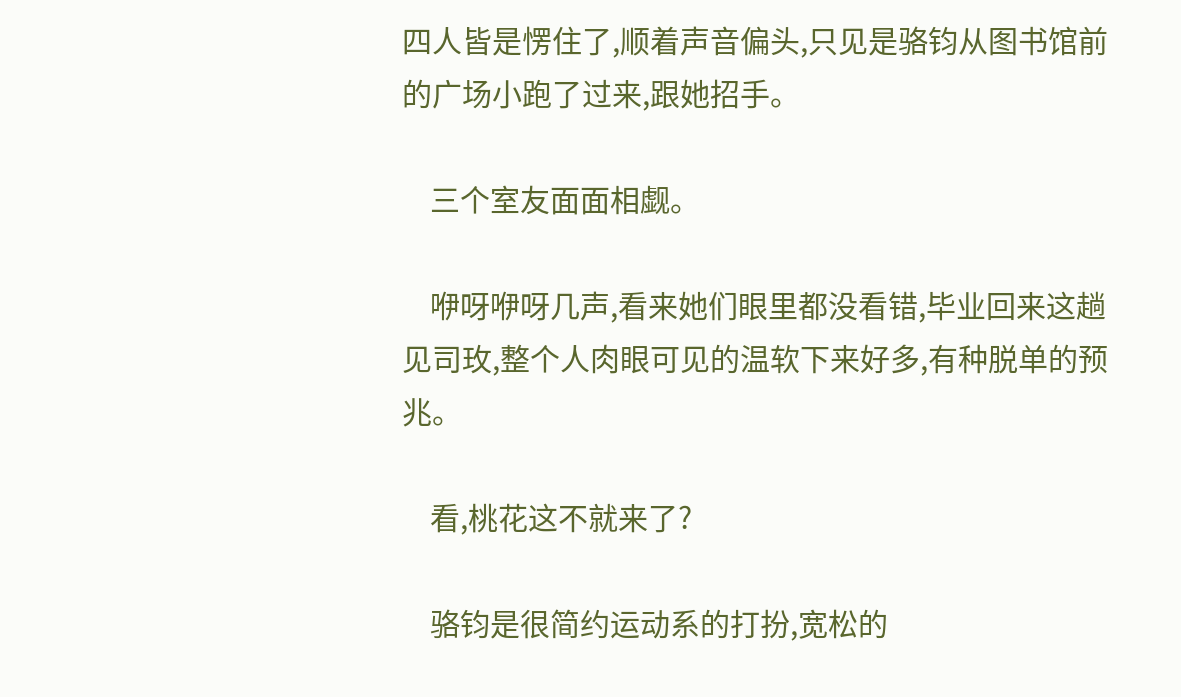四人皆是愣住了,顺着声音偏头,只见是骆钧从图书馆前的广场小跑了过来,跟她招手。

    三个室友面面相觑。

    咿呀咿呀几声,看来她们眼里都没看错,毕业回来这趟见司玫,整个人肉眼可见的温软下来好多,有种脱单的预兆。

    看,桃花这不就来了?

    骆钧是很简约运动系的打扮,宽松的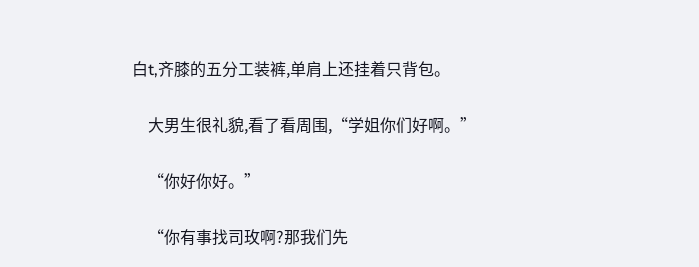白t,齐膝的五分工装裤,单肩上还挂着只背包。

    大男生很礼貌,看了看周围,“学姐你们好啊。”

    “你好你好。”

    “你有事找司玫啊?那我们先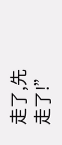走了,先走了!”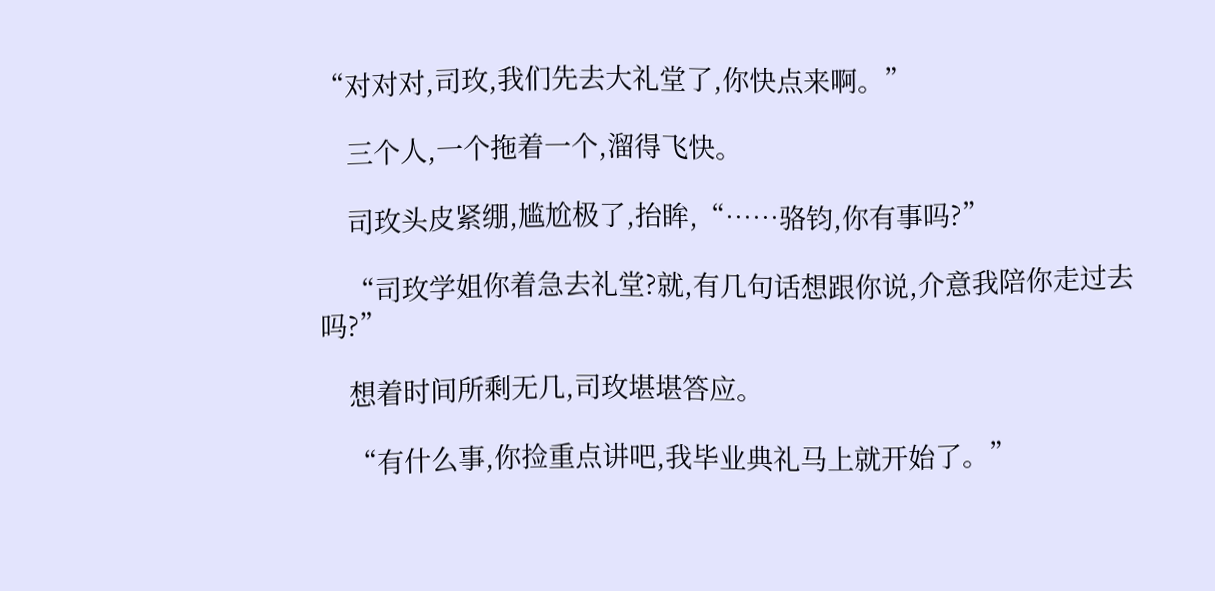“对对对,司玫,我们先去大礼堂了,你快点来啊。”

    三个人,一个拖着一个,溜得飞快。

    司玫头皮紧绷,尴尬极了,抬眸,“……骆钧,你有事吗?”

    “司玫学姐你着急去礼堂?就,有几句话想跟你说,介意我陪你走过去吗?”

    想着时间所剩无几,司玫堪堪答应。

    “有什么事,你捡重点讲吧,我毕业典礼马上就开始了。”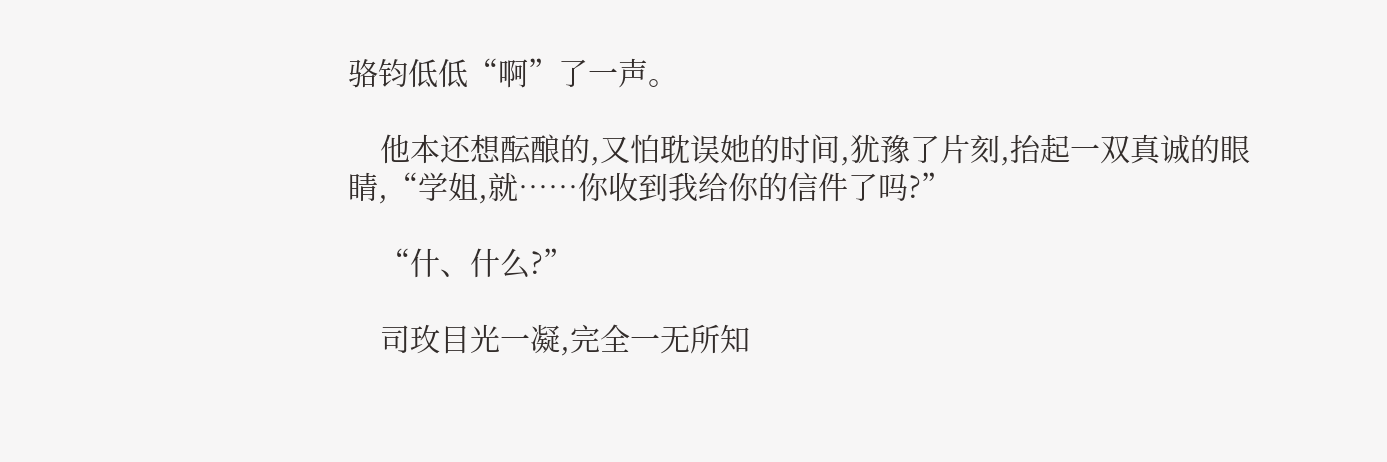骆钧低低“啊”了一声。

    他本还想酝酿的,又怕耽误她的时间,犹豫了片刻,抬起一双真诚的眼睛,“学姐,就……你收到我给你的信件了吗?”

    “什、什么?”

    司玫目光一凝,完全一无所知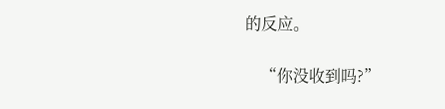的反应。

    “你没收到吗?”